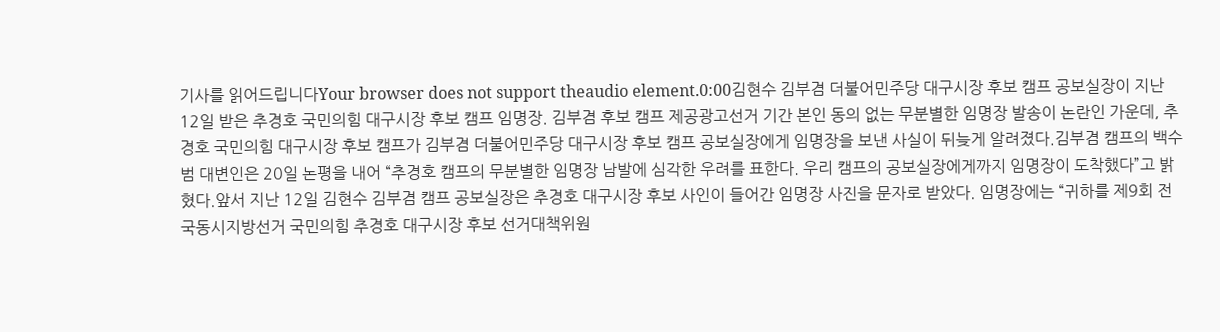기사를 읽어드립니다Your browser does not support theaudio element.0:00김현수 김부겸 더불어민주당 대구시장 후보 캠프 공보실장이 지난 12일 받은 추경호 국민의힘 대구시장 후보 캠프 임명장. 김부겸 후보 캠프 제공광고선거 기간 본인 동의 없는 무분별한 임명장 발송이 논란인 가운데, 추경호 국민의힘 대구시장 후보 캠프가 김부겸 더불어민주당 대구시장 후보 캠프 공보실장에게 임명장을 보낸 사실이 뒤늦게 알려졌다.김부겸 캠프의 백수범 대변인은 20일 논평을 내어 “추경호 캠프의 무분별한 임명장 남발에 심각한 우려를 표한다. 우리 캠프의 공보실장에게까지 임명장이 도착했다”고 밝혔다.앞서 지난 12일 김현수 김부겸 캠프 공보실장은 추경호 대구시장 후보 사인이 들어간 임명장 사진을 문자로 받았다. 임명장에는 “귀하를 제9회 전국동시지방선거 국민의힘 추경호 대구시장 후보 선거대책위원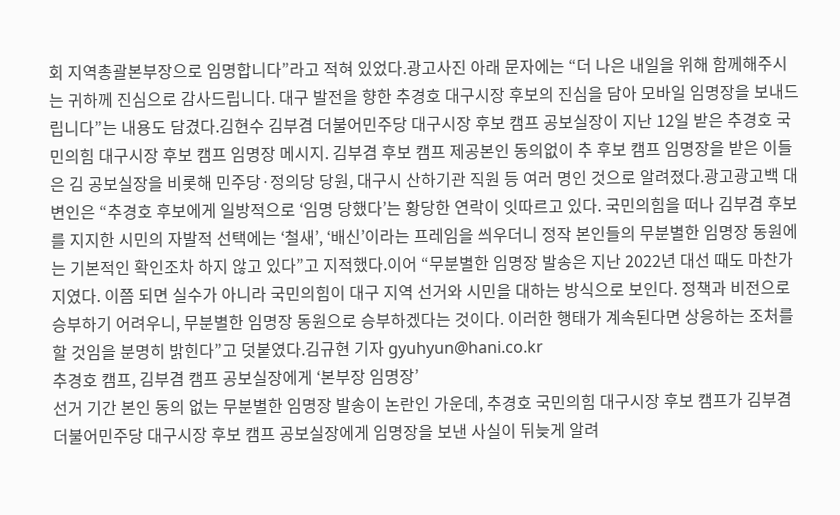회 지역총괄본부장으로 임명합니다”라고 적혀 있었다.광고사진 아래 문자에는 “더 나은 내일을 위해 함께해주시는 귀하께 진심으로 감사드립니다. 대구 발전을 향한 추경호 대구시장 후보의 진심을 담아 모바일 임명장을 보내드립니다”는 내용도 담겼다.김현수 김부겸 더불어민주당 대구시장 후보 캠프 공보실장이 지난 12일 받은 추경호 국민의힘 대구시장 후보 캠프 임명장 메시지. 김부겸 후보 캠프 제공본인 동의없이 추 후보 캠프 임명장을 받은 이들은 김 공보실장을 비롯해 민주당·정의당 당원, 대구시 산하기관 직원 등 여러 명인 것으로 알려졌다.광고광고백 대변인은 “추경호 후보에게 일방적으로 ‘임명 당했다’는 황당한 연락이 잇따르고 있다. 국민의힘을 떠나 김부겸 후보를 지지한 시민의 자발적 선택에는 ‘철새’, ‘배신’이라는 프레임을 씌우더니 정작 본인들의 무분별한 임명장 동원에는 기본적인 확인조차 하지 않고 있다”고 지적했다.이어 “무분별한 임명장 발송은 지난 2022년 대선 때도 마찬가지였다. 이쯤 되면 실수가 아니라 국민의힘이 대구 지역 선거와 시민을 대하는 방식으로 보인다. 정책과 비전으로 승부하기 어려우니, 무분별한 임명장 동원으로 승부하겠다는 것이다. 이러한 행태가 계속된다면 상응하는 조처를 할 것임을 분명히 밝힌다”고 덧붙였다.김규현 기자 gyuhyun@hani.co.kr
추경호 캠프, 김부겸 캠프 공보실장에게 ‘본부장 임명장’
선거 기간 본인 동의 없는 무분별한 임명장 발송이 논란인 가운데, 추경호 국민의힘 대구시장 후보 캠프가 김부겸 더불어민주당 대구시장 후보 캠프 공보실장에게 임명장을 보낸 사실이 뒤늦게 알려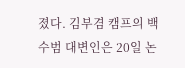졌다. 김부겸 캠프의 백수범 대변인은 20일 논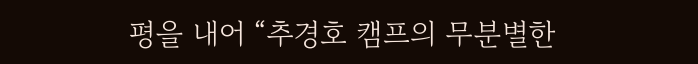평을 내어 “추경호 캠프의 무분별한